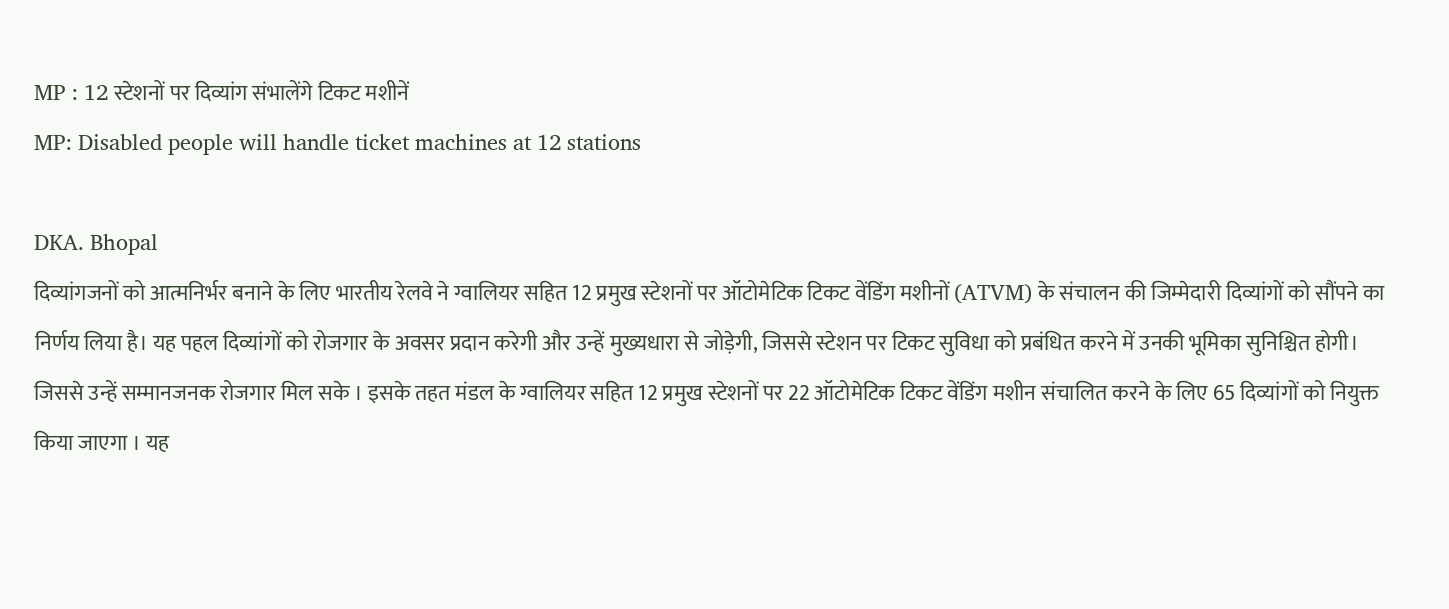MP : 12 स्टेशनों पर दिव्यांग संभालेंगे टिकट मशीनें
MP: Disabled people will handle ticket machines at 12 stations

DKA. Bhopal
दिव्यांगजनों को आत्मनिर्भर बनाने के लिए भारतीय रेलवे ने ग्वालियर सहित 12 प्रमुख स्टेशनों पर ऑटोमेटिक टिकट वेंडिंग मशीनों (ATVM) के संचालन की जिम्मेदारी दिव्यांगों को सौंपने का निर्णय लिया है। यह पहल दिव्यांगों को रोजगार के अवसर प्रदान करेगी और उन्हें मुख्यधारा से जोड़ेगी, जिससे स्टेशन पर टिकट सुविधा को प्रबंधित करने में उनकी भूमिका सुनिश्चित होगी।
जिससे उन्हें सम्मानजनक रोजगार मिल सके । इसके तहत मंडल के ग्वालियर सहित 12 प्रमुख स्टेशनों पर 22 ऑटोमेटिक टिकट वेंडिंग मशीन संचालित करने के लिए 65 दिव्यांगों को नियुक्त किया जाएगा । यह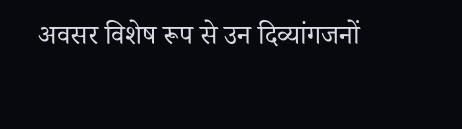अवसर विशेष रूप से उन दिव्यांगजनों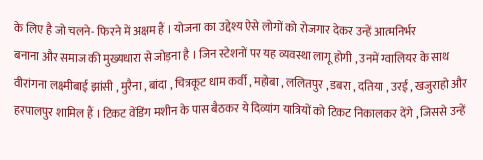के लिए है जो चलने- फिरने में अक्षम हैं । योजना का उद्देश्य ऐसे लोगों को रोजगार देकर उन्हें आत्मनिर्भर
बनाना और समाज की मुख्यधारा से जोड़ना है । जिन स्टेशनों पर यह व्यवस्था लागू होगी , उनमें ग्वालियर के साथ वीरांगना लक्ष्मीबाई झांसी , मुरैना , बांदा , चित्रकूट धाम कर्वी , महोबा , ललितपुर , डबरा , दतिया , उरई , खजुराहो और हरपालपुर शामिल हैं । टिकट वेंडिंग मशीन के पास बैठकर ये दिव्यांग यात्रियों को टिकट निकालकर देंगे , जिससे उन्हें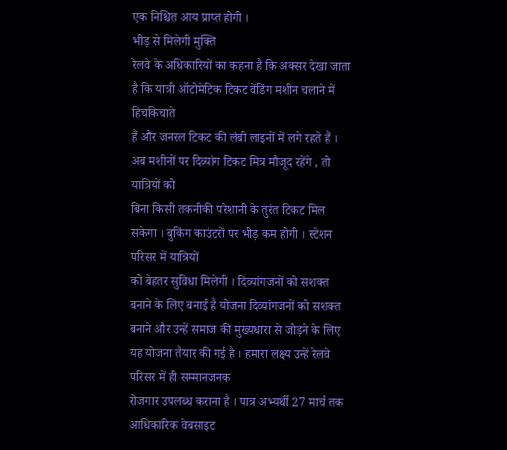एक निश्चित आय प्राप्त होगी ।
भीड़ से मिलेगी मुक्ति
रेलवे के अधिकारियों का कहना है कि अक्सर देखा जाता है कि यात्री ऑटोमेटिक टिकट वेंडिंग मशीन चलाने में हिचकिचाते
हैं और जनरल टिकट की लंबी लाइनों में लगे रहते हैं । अब मशीनों पर दिव्यांग टिकट मित्र मौजूद रहेंगे , तो यात्रियों को
बिना किसी तकनीकी परेशानी के तुरंत टिकट मिल सकेगा । बुकिंग काउंटरों पर भीड़ कम होगी । स्टेशन परिसर में यात्रियों
को बेहतर सुविधा मिलेगी । दिव्यांगजनों को सशक्त बनाने के लिए बनाई है योजना दिव्यांगजनों को सशक्त बनाने और उन्हें समाज की मुख्यधारा से जोड़ने के लिए यह योजना तैयार की गई है । हमारा लक्ष्य उन्हें रेलवे परिसर में ही सम्मानजनक
रोजगार उपलब्ध कराना है । पात्र अभ्यर्थी 27 मार्च तक आधिकारिक वेबसाइट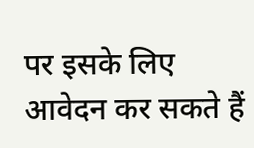पर इसके लिए आवेदन कर सकते हैं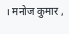। मनोज कुमार ,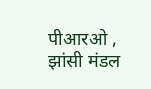पीआरओ , झांसी मंडल